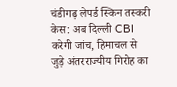चंडीगढ़ लेपर्ड स्किन तस्करी केस: अब दिल्ली CBI करेगी जांच, हिमाचल से जुड़े अंतरराज्यीय गिरोह का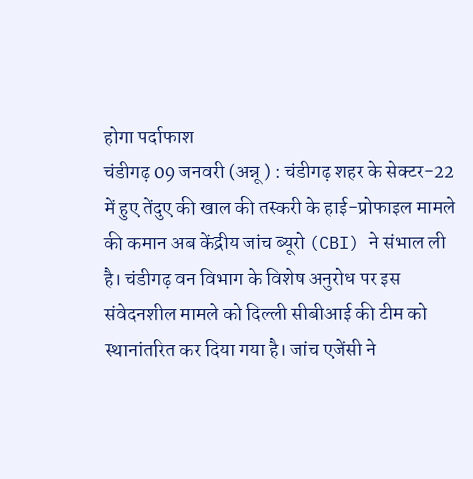होगा पर्दाफाश
चंडीगढ़ 09 जनवरी (अन्नू ) : चंडीगढ़ शहर के सेक्टर-22 में हुए तेंदुए की खाल की तस्करी के हाई-प्रोफाइल मामले की कमान अब केंद्रीय जांच ब्यूरो (CBI) ने संभाल ली है। चंडीगढ़ वन विभाग के विशेष अनुरोध पर इस संवेदनशील मामले को दिल्ली सीबीआई की टीम को स्थानांतरित कर दिया गया है। जांच एजेंसी ने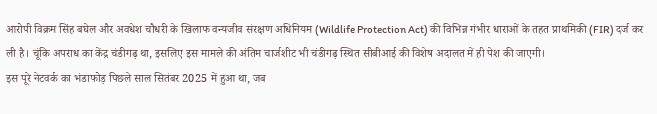आरोपी विक्रम सिंह बघेल और अवधेश चौधरी के खिलाफ वन्यजीव संरक्षण अधिनियम (Wildlife Protection Act) की विभिन्न गंभीर धाराओं के तहत प्राथमिकी (FIR) दर्ज कर ली है। चूंकि अपराध का केंद्र चंडीगढ़ था, इसलिए इस मामले की अंतिम चार्जशीट भी चंडीगढ़ स्थित सीबीआई की विशेष अदालत में ही पेश की जाएगी।
इस पूरे नेटवर्क का भंडाफोड़ पिछले साल सितंबर 2025 में हुआ था, जब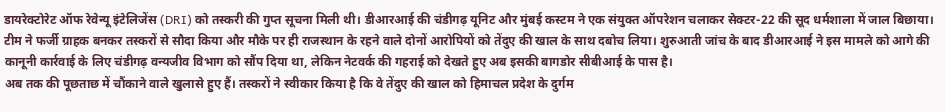डायरेक्टोरेट ऑफ रेवेन्यू इंटेलिजेंस (DRI) को तस्करी की गुप्त सूचना मिली थी। डीआरआई की चंडीगढ़ यूनिट और मुंबई कस्टम ने एक संयुक्त ऑपरेशन चलाकर सेक्टर-22 की सूद धर्मशाला में जाल बिछाया। टीम ने फर्जी ग्राहक बनकर तस्करों से सौदा किया और मौके पर ही राजस्थान के रहने वाले दोनों आरोपियों को तेंदुए की खाल के साथ दबोच लिया। शुरुआती जांच के बाद डीआरआई ने इस मामले को आगे की कानूनी कार्रवाई के लिए चंडीगढ़ वन्यजीव विभाग को सौंप दिया था, लेकिन नेटवर्क की गहराई को देखते हुए अब इसकी बागडोर सीबीआई के पास है।
अब तक की पूछताछ में चौंकाने वाले खुलासे हुए हैं। तस्करों ने स्वीकार किया है कि वे तेंदुए की खाल को हिमाचल प्रदेश के दुर्गम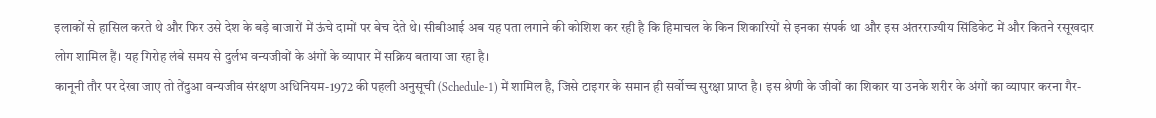इलाकों से हासिल करते थे और फिर उसे देश के बड़े बाजारों में ऊंचे दामों पर बेच देते थे। सीबीआई अब यह पता लगाने की कोशिश कर रही है कि हिमाचल के किन शिकारियों से इनका संपर्क था और इस अंतरराज्यीय सिंडिकेट में और कितने रसूखदार लोग शामिल हैं। यह गिरोह लंबे समय से दुर्लभ वन्यजीवों के अंगों के व्यापार में सक्रिय बताया जा रहा है।
कानूनी तौर पर देखा जाए तो तेंदुआ वन्यजीव संरक्षण अधिनियम-1972 की पहली अनुसूची (Schedule-1) में शामिल है, जिसे टाइगर के समान ही सर्वोच्च सुरक्षा प्राप्त है। इस श्रेणी के जीवों का शिकार या उनके शरीर के अंगों का व्यापार करना गैर-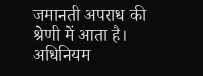जमानती अपराध की श्रेणी में आता है। अधिनियम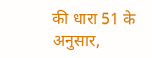की धारा 51 के अनुसार,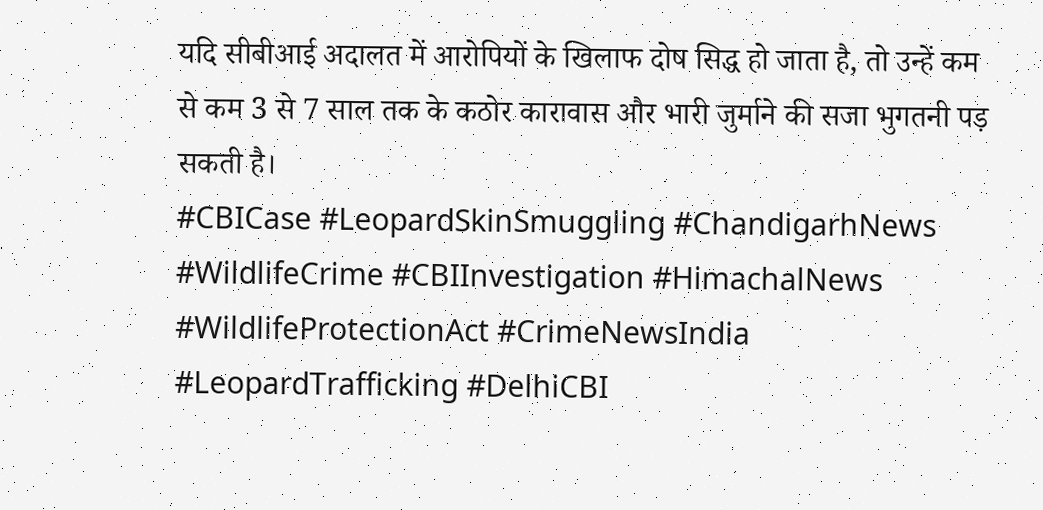यदि सीबीआई अदालत में आरोपियों के खिलाफ दोष सिद्ध हो जाता है, तो उन्हें कम से कम 3 से 7 साल तक के कठोर कारावास और भारी जुर्माने की सजा भुगतनी पड़ सकती है।
#CBICase #LeopardSkinSmuggling #ChandigarhNews #WildlifeCrime #CBIInvestigation #HimachalNews #WildlifeProtectionAct #CrimeNewsIndia #LeopardTrafficking #DelhiCBI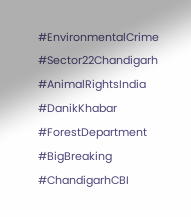#EnvironmentalCrime #Sector22Chandigarh #AnimalRightsIndia #DanikKhabar #ForestDepartment #BigBreaking #ChandigarhCBI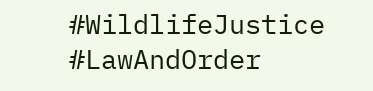#WildlifeJustice #LawAndOrder